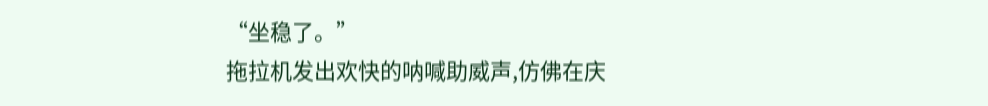“坐稳了。”
拖拉机发出欢快的呐喊助威声,仿佛在庆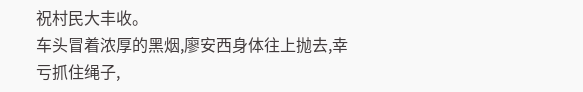祝村民大丰收。
车头冒着浓厚的黑烟,廖安西身体往上抛去,幸亏抓住绳子,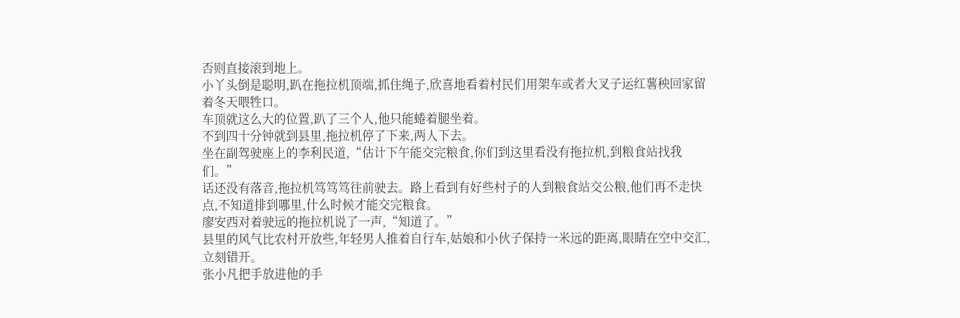否则直接滚到地上。
小丫头倒是聪明,趴在拖拉机顶端,抓住绳子,欣喜地看着村民们用架车或者大叉子运红薯秧回家留着冬天喂牲口。
车顶就这么大的位置,趴了三个人,他只能蜷着腿坐着。
不到四十分钟就到县里,拖拉机停了下来,两人下去。
坐在副驾驶座上的李利民道,“估计下午能交完粮食,你们到这里看没有拖拉机,到粮食站找我们。”
话还没有落音,拖拉机笃笃笃往前驶去。路上看到有好些村子的人到粮食站交公粮,他们再不走快点,不知道排到哪里,什么时候才能交完粮食。
廖安西对着驶远的拖拉机说了一声,“知道了。”
县里的风气比农村开放些,年轻男人推着自行车,姑娘和小伙子保持一米远的距离,眼睛在空中交汇,立刻错开。
张小凡把手放进他的手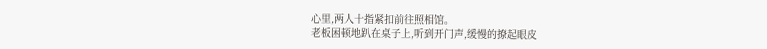心里,两人十指紧扣前往照相馆。
老板困顿地趴在桌子上,听到开门声,缓慢的撩起眼皮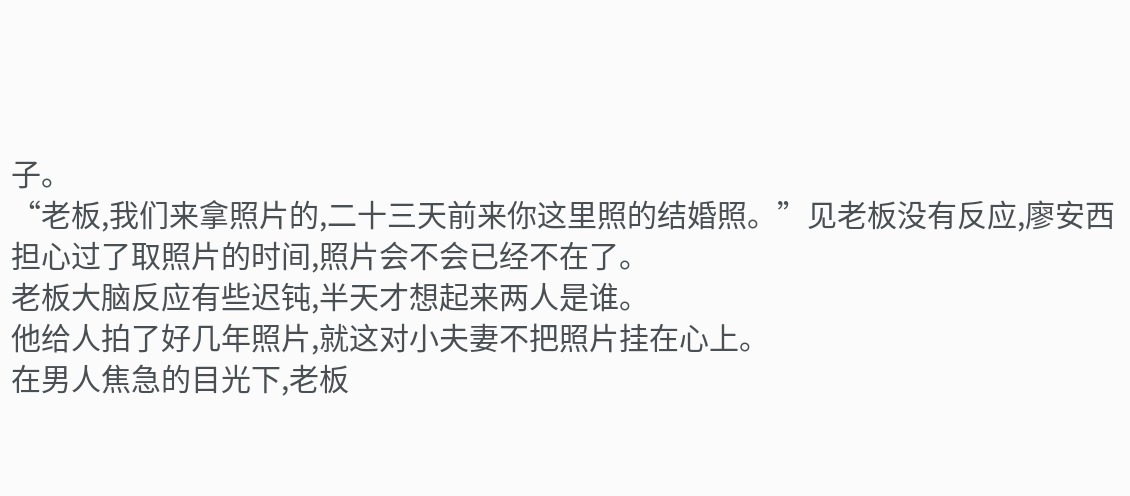子。
“老板,我们来拿照片的,二十三天前来你这里照的结婚照。”见老板没有反应,廖安西担心过了取照片的时间,照片会不会已经不在了。
老板大脑反应有些迟钝,半天才想起来两人是谁。
他给人拍了好几年照片,就这对小夫妻不把照片挂在心上。
在男人焦急的目光下,老板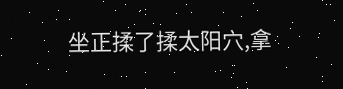坐正揉了揉太阳穴,拿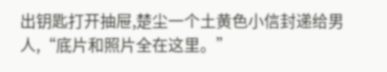出钥匙打开抽屉,楚尘一个土黄色小信封递给男人,“底片和照片全在这里。”